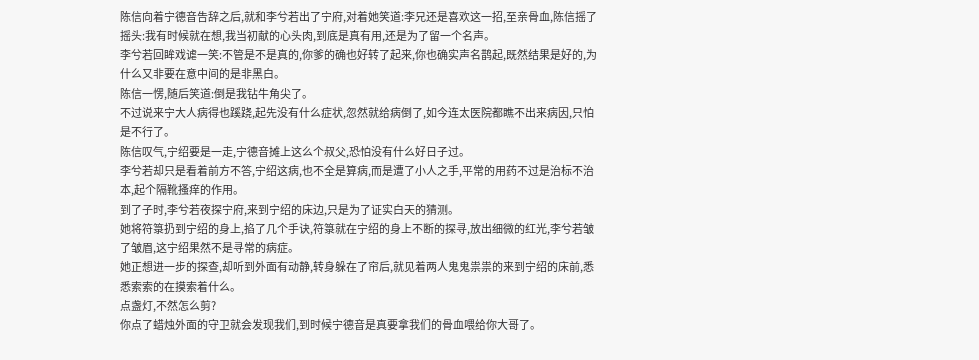陈信向着宁德音告辞之后,就和李兮若出了宁府,对着她笑道:李兄还是喜欢这一招,至亲骨血,陈信摇了摇头:我有时候就在想,我当初献的心头肉,到底是真有用,还是为了留一个名声。
李兮若回眸戏谑一笑:不管是不是真的,你爹的确也好转了起来,你也确实声名鹊起,既然结果是好的,为什么又非要在意中间的是非黑白。
陈信一愣,随后笑道:倒是我钻牛角尖了。
不过说来宁大人病得也蹊跷,起先没有什么症状,忽然就给病倒了,如今连太医院都瞧不出来病因,只怕是不行了。
陈信叹气,宁绍要是一走,宁德音摊上这么个叔父,恐怕没有什么好日子过。
李兮若却只是看着前方不答,宁绍这病,也不全是算病,而是遭了小人之手,平常的用药不过是治标不治本,起个隔靴搔痒的作用。
到了子时,李兮若夜探宁府,来到宁绍的床边,只是为了证实白天的猜测。
她将符箓扔到宁绍的身上,掐了几个手诀,符箓就在宁绍的身上不断的探寻,放出细微的红光,李兮若皱了皱眉,这宁绍果然不是寻常的病症。
她正想进一步的探查,却听到外面有动静,转身躲在了帘后,就见着两人鬼鬼祟祟的来到宁绍的床前,悉悉索索的在摸索着什么。
点盏灯,不然怎么剪?
你点了蜡烛外面的守卫就会发现我们,到时候宁德音是真要拿我们的骨血喂给你大哥了。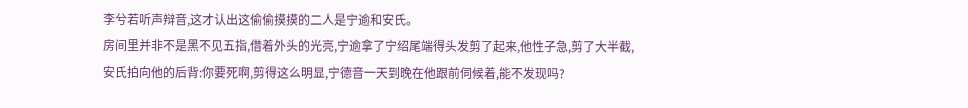李兮若听声辩音,这才认出这偷偷摸摸的二人是宁逾和安氏。
房间里并非不是黑不见五指,借着外头的光亮,宁逾拿了宁绍尾端得头发剪了起来,他性子急,剪了大半截,安氏拍向他的后背:你要死啊,剪得这么明显,宁德音一天到晚在他跟前伺候着,能不发现吗?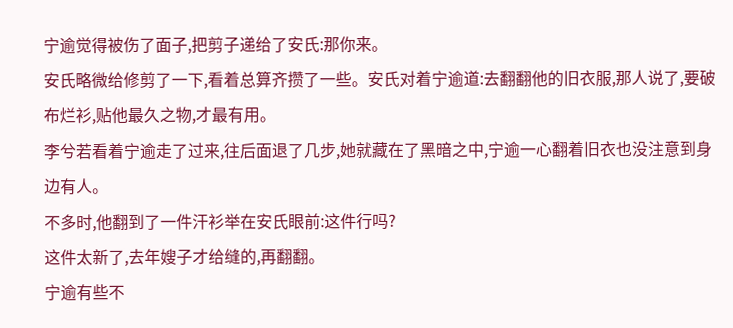宁逾觉得被伤了面子,把剪子递给了安氏:那你来。
安氏略微给修剪了一下,看着总算齐攒了一些。安氏对着宁逾道:去翻翻他的旧衣服,那人说了,要破布烂衫,贴他最久之物,才最有用。
李兮若看着宁逾走了过来,往后面退了几步,她就藏在了黑暗之中,宁逾一心翻着旧衣也没注意到身边有人。
不多时,他翻到了一件汗衫举在安氏眼前:这件行吗?
这件太新了,去年嫂子才给缝的,再翻翻。
宁逾有些不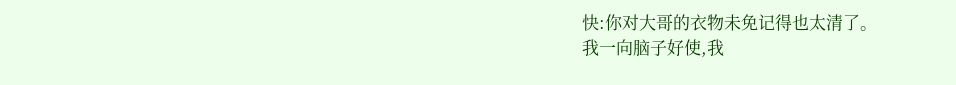快:你对大哥的衣物未免记得也太清了。
我一向脑子好使,我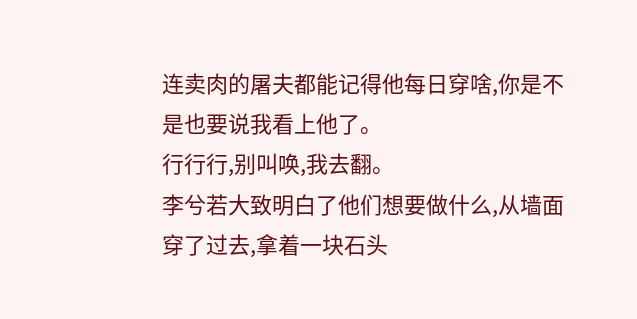连卖肉的屠夫都能记得他每日穿啥,你是不是也要说我看上他了。
行行行,别叫唤,我去翻。
李兮若大致明白了他们想要做什么,从墙面穿了过去,拿着一块石头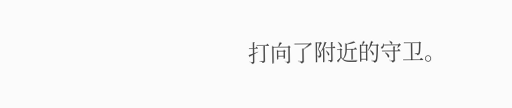打向了附近的守卫。